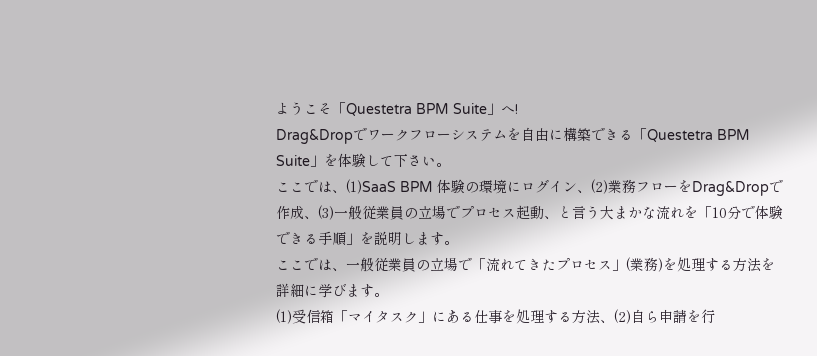ようこそ「Questetra BPM Suite」へ!
Drag&Dropでワークフローシステムを自由に構築できる「Questetra BPM Suite」を体験して下さい。
ここでは、(1)SaaS BPM 体験の環境にログイン、(2)業務フローをDrag&Dropで作成、(3)一般従業員の立場でプロセス起動、と言う大まかな流れを「10分で体験できる手順」を説明します。
ここでは、一般従業員の立場で「流れてきたプロセス」(業務)を処理する方法を詳細に学びます。
(1)受信箱「マイタスク」にある仕事を処理する方法、(2)自ら申請を行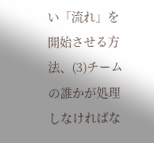い「流れ」を開始させる方法、(3)チームの誰かが処理しなければな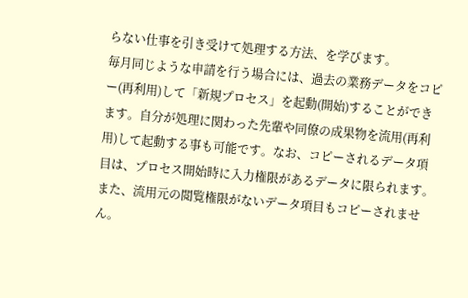らない仕事を引き受けて処理する方法、を学びます。
毎月同じような申請を行う場合には、過去の業務データをコピー(再利用)して「新規プロセス」を起動(開始)することができます。自分が処理に関わった先輩や同僚の成果物を流用(再利用)して起動する事も可能です。なお、コピーされるデータ項目は、プロセス開始時に入力権限があるデータに限られます。また、流用元の閲覧権限がないデータ項目もコピーされません。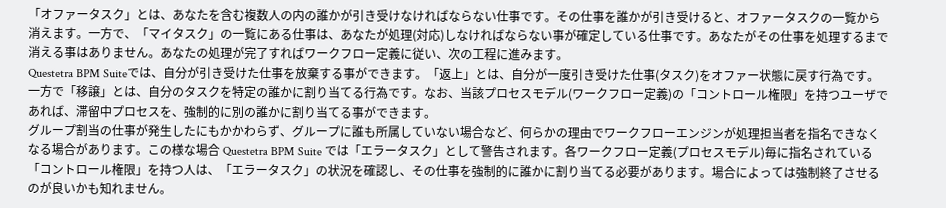「オファータスク」とは、あなたを含む複数人の内の誰かが引き受けなければならない仕事です。その仕事を誰かが引き受けると、オファータスクの一覧から消えます。一方で、「マイタスク」の一覧にある仕事は、あなたが処理(対応)しなければならない事が確定している仕事です。あなたがその仕事を処理するまで消える事はありません。あなたの処理が完了すればワークフロー定義に従い、次の工程に進みます。
Questetra BPM Suiteでは、自分が引き受けた仕事を放棄する事ができます。「返上」とは、自分が一度引き受けた仕事(タスク)をオファー状態に戻す行為です。一方で「移譲」とは、自分のタスクを特定の誰かに割り当てる行為です。なお、当該プロセスモデル(ワークフロー定義)の「コントロール権限」を持つユーザであれば、滞留中プロセスを、強制的に別の誰かに割り当てる事ができます。
グループ割当の仕事が発生したにもかかわらず、グループに誰も所属していない場合など、何らかの理由でワークフローエンジンが処理担当者を指名できなくなる場合があります。この様な場合 Questetra BPM Suite では「エラータスク」として警告されます。各ワークフロー定義(プロセスモデル)毎に指名されている「コントロール権限」を持つ人は、「エラータスク」の状況を確認し、その仕事を強制的に誰かに割り当てる必要があります。場合によっては強制終了させるのが良いかも知れません。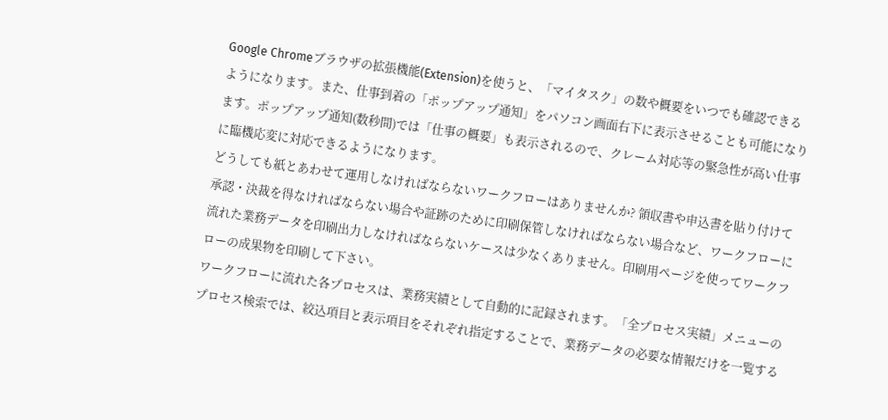Google Chromeブラウザの拡張機能(Extension)を使うと、「マイタスク」の数や概要をいつでも確認できるようになります。また、仕事到着の「ポップアップ通知」をパソコン画面右下に表示させることも可能になります。ポップアップ通知(数秒間)では「仕事の概要」も表示されるので、クレーム対応等の緊急性が高い仕事に臨機応変に対応できるようになります。
どうしても紙とあわせて運用しなければならないワークフローはありませんか? 領収書や申込書を貼り付けて承認・決裁を得なければならない場合や証跡のために印刷保管しなければならない場合など、ワークフローに流れた業務データを印刷出力しなければならないケースは少なくありません。印刷用ページを使ってワークフローの成果物を印刷して下さい。
ワークフローに流れた各プロセスは、業務実績として自動的に記録されます。「全プロセス実績」メニューのプロセス検索では、絞込項目と表示項目をそれぞれ指定することで、業務データの必要な情報だけを一覧する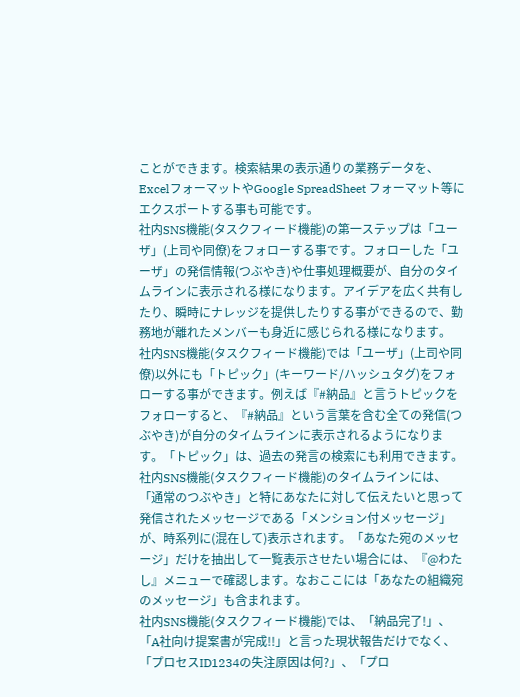ことができます。検索結果の表示通りの業務データを、ExcelフォーマットやGoogle SpreadSheet フォーマット等にエクスポートする事も可能です。
社内SNS機能(タスクフィード機能)の第一ステップは「ユーザ」(上司や同僚)をフォローする事です。フォローした「ユーザ」の発信情報(つぶやき)や仕事処理概要が、自分のタイムラインに表示される様になります。アイデアを広く共有したり、瞬時にナレッジを提供したりする事ができるので、勤務地が離れたメンバーも身近に感じられる様になります。
社内SNS機能(タスクフィード機能)では「ユーザ」(上司や同僚)以外にも「トピック」(キーワード/ハッシュタグ)をフォローする事ができます。例えば『#納品』と言うトピックをフォローすると、『#納品』という言葉を含む全ての発信(つぶやき)が自分のタイムラインに表示されるようになります。「トピック」は、過去の発言の検索にも利用できます。
社内SNS機能(タスクフィード機能)のタイムラインには、「通常のつぶやき」と特にあなたに対して伝えたいと思って発信されたメッセージである「メンション付メッセージ」が、時系列に(混在して)表示されます。「あなた宛のメッセージ」だけを抽出して一覧表示させたい場合には、『@わたし』メニューで確認します。なおここには「あなたの組織宛のメッセージ」も含まれます。
社内SNS機能(タスクフィード機能)では、「納品完了!」、「A社向け提案書が完成!!」と言った現状報告だけでなく、「プロセスID1234の失注原因は何?」、「プロ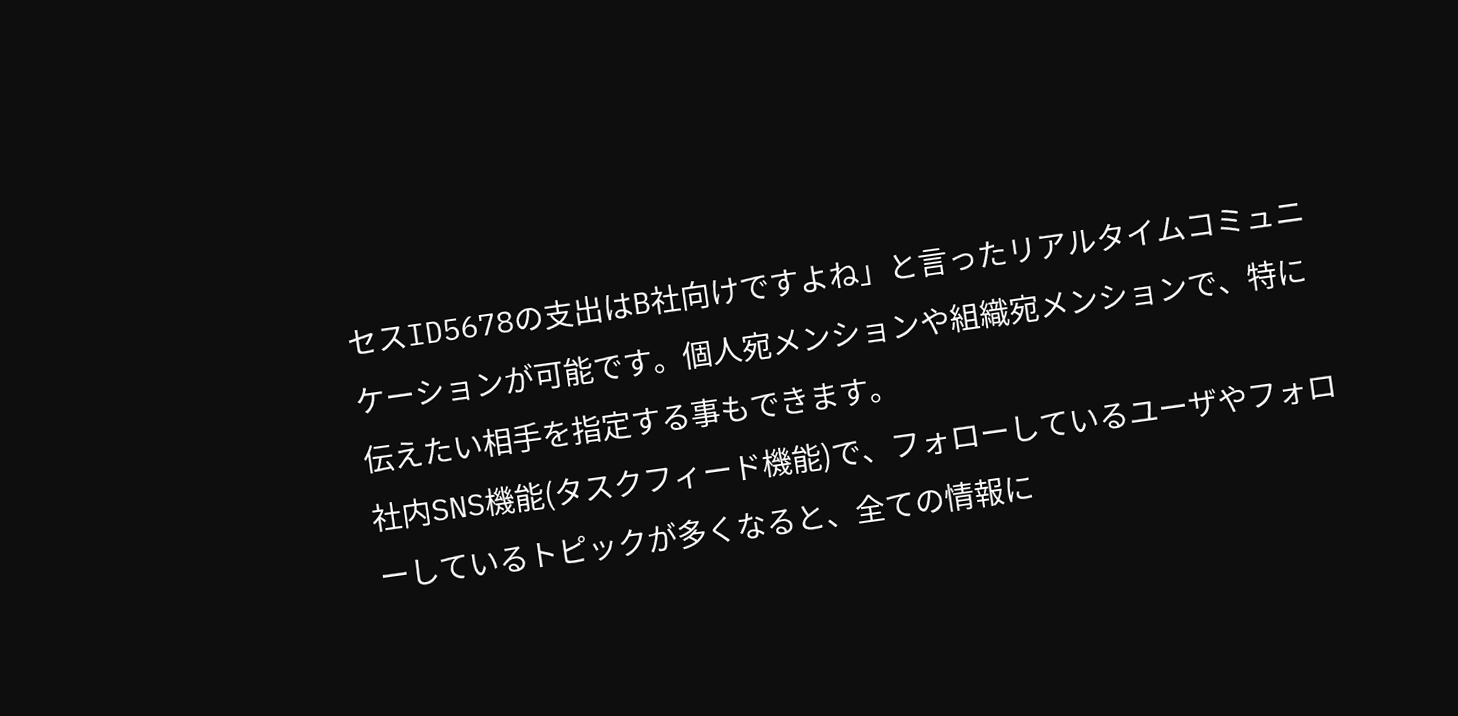セスID5678の支出はB社向けですよね」と言ったリアルタイムコミュニケーションが可能です。個人宛メンションや組織宛メンションで、特に伝えたい相手を指定する事もできます。
社内SNS機能(タスクフィード機能)で、フォローしているユーザやフォローしているトピックが多くなると、全ての情報に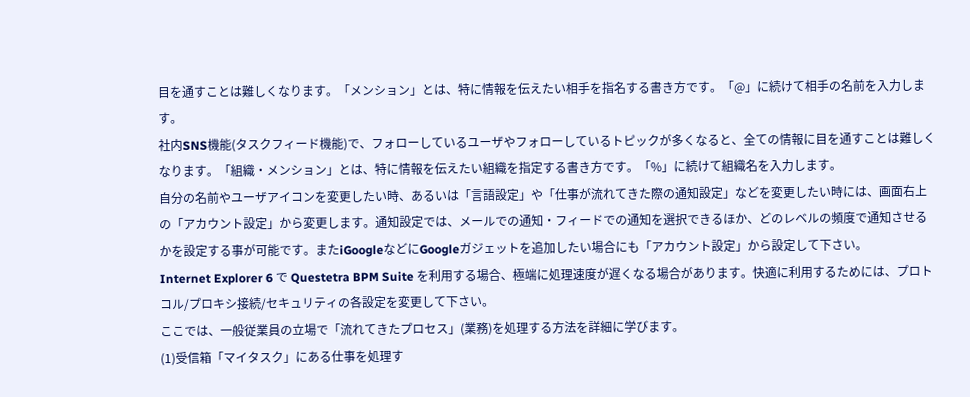目を通すことは難しくなります。「メンション」とは、特に情報を伝えたい相手を指名する書き方です。「@」に続けて相手の名前を入力します。
社内SNS機能(タスクフィード機能)で、フォローしているユーザやフォローしているトピックが多くなると、全ての情報に目を通すことは難しくなります。「組織・メンション」とは、特に情報を伝えたい組織を指定する書き方です。「%」に続けて組織名を入力します。
自分の名前やユーザアイコンを変更したい時、あるいは「言語設定」や「仕事が流れてきた際の通知設定」などを変更したい時には、画面右上の「アカウント設定」から変更します。通知設定では、メールでの通知・フィードでの通知を選択できるほか、どのレベルの頻度で通知させるかを設定する事が可能です。またiGoogleなどにGoogleガジェットを追加したい場合にも「アカウント設定」から設定して下さい。
Internet Explorer 6 で Questetra BPM Suite を利用する場合、極端に処理速度が遅くなる場合があります。快適に利用するためには、プロトコル/プロキシ接続/セキュリティの各設定を変更して下さい。
ここでは、一般従業員の立場で「流れてきたプロセス」(業務)を処理する方法を詳細に学びます。
(1)受信箱「マイタスク」にある仕事を処理す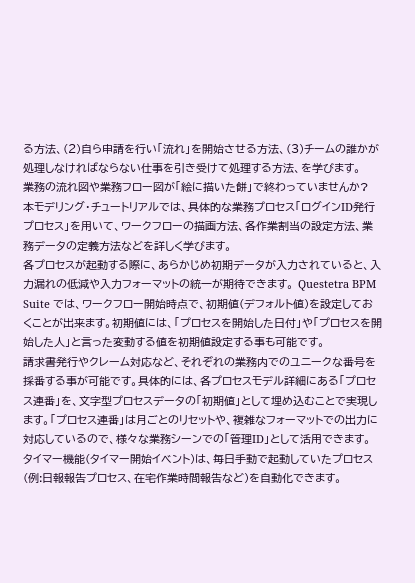る方法、(2)自ら申請を行い「流れ」を開始させる方法、(3)チームの誰かが処理しなければならない仕事を引き受けて処理する方法、を学びます。
業務の流れ図や業務フロー図が「絵に描いた餅」で終わっていませんか? 本モデリング・チュートリアルでは、具体的な業務プロセス「ログインID発行プロセス」を用いて、ワークフローの描画方法、各作業割当の設定方法、業務データの定義方法などを詳しく学びます。
各プロセスが起動する際に、あらかじめ初期データが入力されていると、入力漏れの低減や入力フォーマットの統一が期待できます。 Questetra BPM Suite では、ワークフロー開始時点で、初期値(デフォルト値)を設定しておくことが出来ます。初期値には、「プロセスを開始した日付」や「プロセスを開始した人」と言った変動する値を初期値設定する事も可能です。
請求書発行やクレーム対応など、それぞれの業務内でのユニークな番号を採番する事が可能です。具体的には、各プロセスモデル詳細にある「プロセス連番」を、文字型プロセスデータの「初期値」として埋め込むことで実現します。「プロセス連番」は月ごとのリセットや、複雑なフォーマットでの出力に対応しているので、様々な業務シーンでの「管理ID」として活用できます。
タイマー機能(タイマー開始イベント)は、毎日手動で起動していたプロセス(例:日報報告プロセス、在宅作業時間報告など)を自動化できます。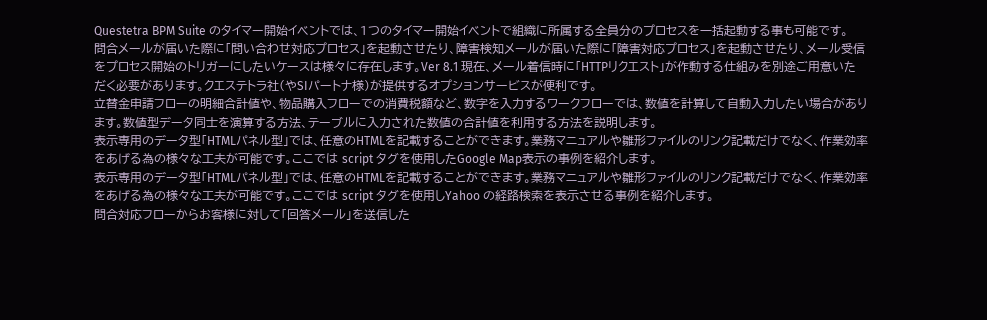Questetra BPM Suite のタイマー開始イベントでは、1つのタイマー開始イベントで組織に所属する全員分のプロセスを一括起動する事も可能です。
問合メールが届いた際に「問い合わせ対応プロセス」を起動させたり、障害検知メールが届いた際に「障害対応プロセス」を起動させたり、メール受信をプロセス開始のトリガーにしたいケースは様々に存在します。Ver 8.1 現在、メール着信時に「HTTPリクエスト」が作動する仕組みを別途ご用意いただく必要があります。クエステトラ社(やSIパートナ様)が提供するオプションサービスが便利です。
立替金申請フローの明細合計値や、物品購入フローでの消費税額など、数字を入力するワークフローでは、数値を計算して自動入力したい場合があります。数値型データ同士を演算する方法、テーブルに入力された数値の合計値を利用する方法を説明します。
表示専用のデータ型「HTMLパネル型」では、任意のHTMLを記載することができます。業務マニュアルや雛形ファイルのリンク記載だけでなく、作業効率をあげる為の様々な工夫が可能です。ここでは script タグを使用したGoogle Map表示の事例を紹介します。
表示専用のデータ型「HTMLパネル型」では、任意のHTMLを記載することができます。業務マニュアルや雛形ファイルのリンク記載だけでなく、作業効率をあげる為の様々な工夫が可能です。ここでは script タグを使用しYahoo の経路検索を表示させる事例を紹介します。
問合対応フローからお客様に対して「回答メール」を送信した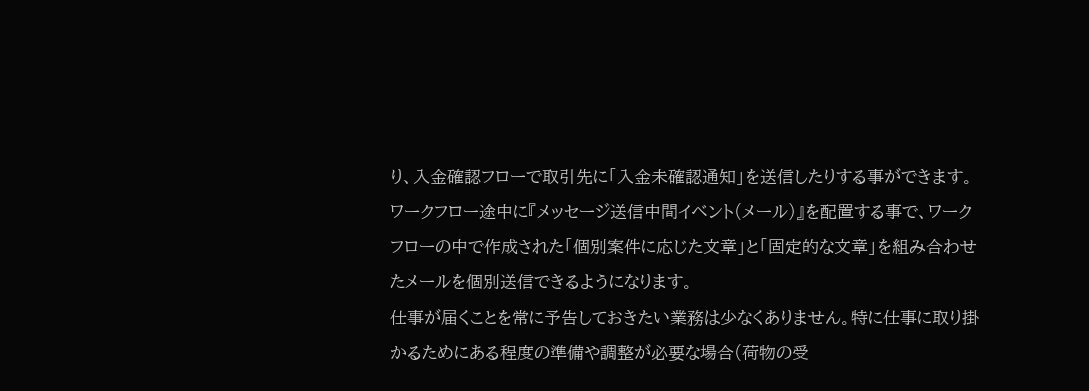り、入金確認フローで取引先に「入金未確認通知」を送信したりする事ができます。ワークフロー途中に『メッセージ送信中間イベント(メール)』を配置する事で、ワークフローの中で作成された「個別案件に応じた文章」と「固定的な文章」を組み合わせたメールを個別送信できるようになります。
仕事が届くことを常に予告しておきたい業務は少なくありません。特に仕事に取り掛かるためにある程度の準備や調整が必要な場合(荷物の受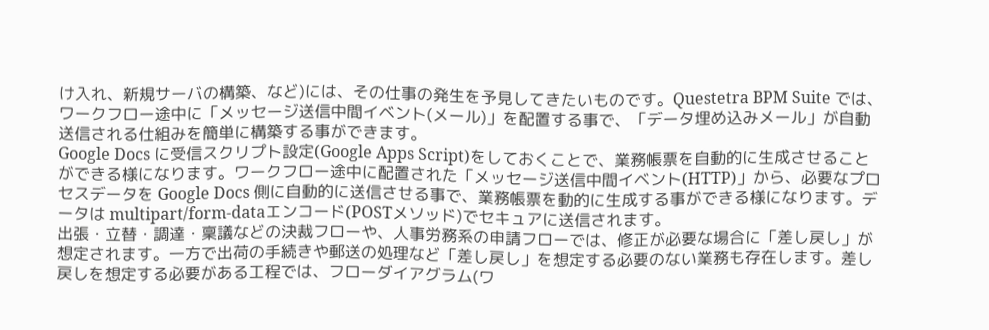け入れ、新規サーバの構築、など)には、その仕事の発生を予見してきたいものです。Questetra BPM Suite では、ワークフロー途中に「メッセージ送信中間イベント(メール)」を配置する事で、「データ埋め込みメール」が自動送信される仕組みを簡単に構築する事ができます。
Google Docs に受信スクリプト設定(Google Apps Script)をしておくことで、業務帳票を自動的に生成させることができる様になります。ワークフロー途中に配置された「メッセージ送信中間イベント(HTTP)」から、必要なプロセスデータを Google Docs 側に自動的に送信させる事で、業務帳票を動的に生成する事ができる様になります。データは multipart/form-dataエンコード(POSTメソッド)でセキュアに送信されます。
出張・立替・調達・稟議などの決裁フローや、人事労務系の申請フローでは、修正が必要な場合に「差し戻し」が想定されます。一方で出荷の手続きや郵送の処理など「差し戻し」を想定する必要のない業務も存在します。差し戻しを想定する必要がある工程では、フローダイアグラム(ワ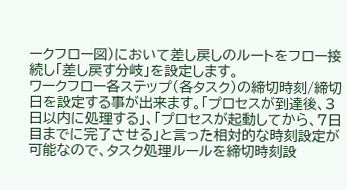ークフロー図)において差し戻しのルートをフロー接続し「差し戻す分岐」を設定します。
ワークフロー各ステップ(各タスク)の締切時刻/締切日を設定する事が出来ます。「プロセスが到達後、3日以内に処理する」、「プロセスが起動してから、7日目までに完了させる」と言った相対的な時刻設定が可能なので、タスク処理ルールを締切時刻設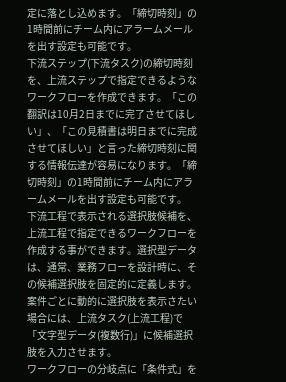定に落とし込めます。「締切時刻」の1時間前にチーム内にアラームメールを出す設定も可能です。
下流ステップ(下流タスク)の締切時刻を、上流ステップで指定できるようなワークフローを作成できます。「この翻訳は10月2日までに完了させてほしい」、「この見積書は明日までに完成させてほしい」と言った締切時刻に関する情報伝達が容易になります。「締切時刻」の1時間前にチーム内にアラームメールを出す設定も可能です。
下流工程で表示される選択肢候補を、上流工程で指定できるワークフローを作成する事ができます。選択型データは、通常、業務フローを設計時に、その候補選択肢を固定的に定義します。案件ごとに動的に選択肢を表示さたい場合には、上流タスク(上流工程)で「文字型データ(複数行)」に候補選択肢を入力させます。
ワークフローの分岐点に「条件式」を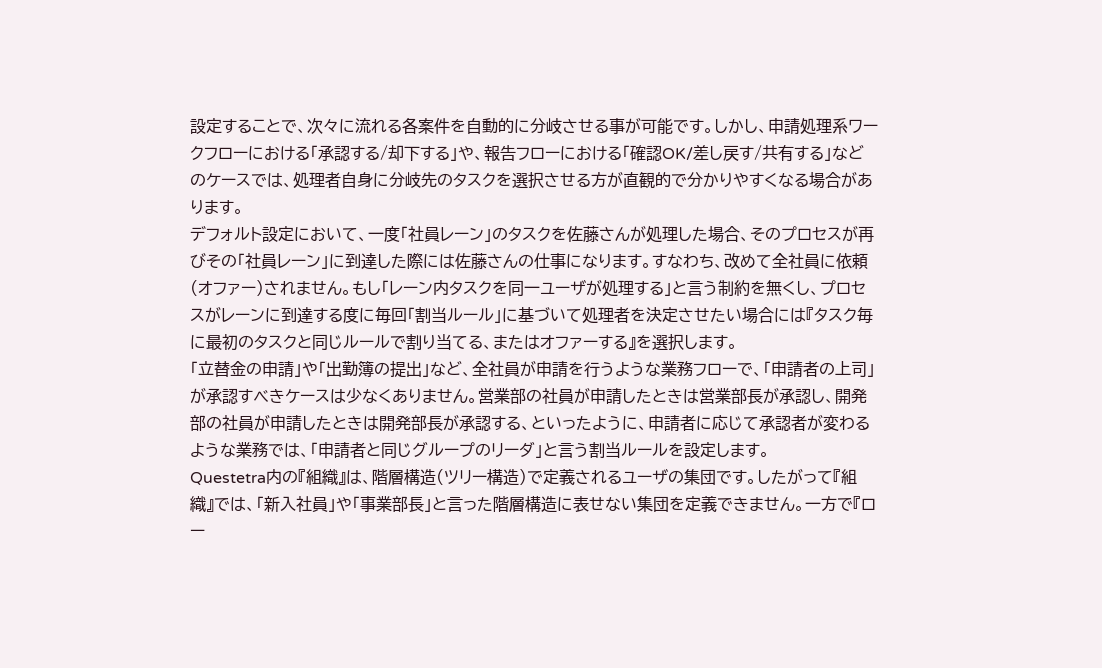設定することで、次々に流れる各案件を自動的に分岐させる事が可能です。しかし、申請処理系ワークフローにおける「承認する/却下する」や、報告フローにおける「確認OK/差し戻す/共有する」などのケースでは、処理者自身に分岐先のタスクを選択させる方が直観的で分かりやすくなる場合があります。
デフォルト設定において、一度「社員レーン」のタスクを佐藤さんが処理した場合、そのプロセスが再びその「社員レーン」に到達した際には佐藤さんの仕事になります。すなわち、改めて全社員に依頼(オファー)されません。もし「レーン内タスクを同一ユーザが処理する」と言う制約を無くし、プロセスがレーンに到達する度に毎回「割当ルール」に基づいて処理者を決定させたい場合には『タスク毎に最初のタスクと同じルールで割り当てる、またはオファーする』を選択します。
「立替金の申請」や「出勤簿の提出」など、全社員が申請を行うような業務フローで、「申請者の上司」が承認すべきケースは少なくありません。営業部の社員が申請したときは営業部長が承認し、開発部の社員が申請したときは開発部長が承認する、といったように、申請者に応じて承認者が変わるような業務では、「申請者と同じグループのリーダ」と言う割当ルールを設定します。
Questetra内の『組織』は、階層構造(ツリー構造)で定義されるユーザの集団です。したがって『組織』では、「新入社員」や「事業部長」と言った階層構造に表せない集団を定義できません。一方で『ロー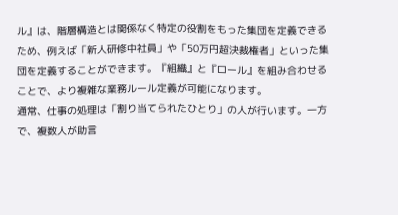ル』は、階層構造とは関係なく特定の役割をもった集団を定義できるため、例えば「新人研修中社員」や「50万円超決裁権者」といった集団を定義することができます。『組織』と『ロール』を組み合わせることで、より複雑な業務ルール定義が可能になります。
通常、仕事の処理は「割り当てられたひとり」の人が行います。一方で、複数人が助言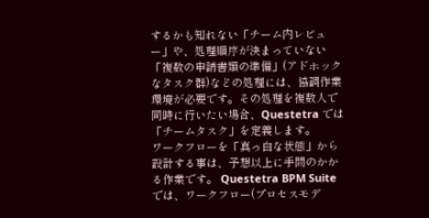するかも知れない「チーム内レビュー」や、処理順序が決まっていない「複数の申請書類の準備」(アドホックなタスク群)などの処理には、協調作業環境が必要です。その処理を複数人で同時に行いたい場合、Questetra では「チームタスク」を定義します。
ワークフローを「真っ白な状態」から設計する事は、予想以上に手間のかかる作業です。 Questetra BPM Suite では、ワークフロー(プロセスモデ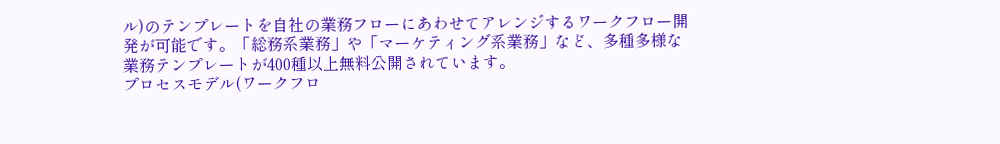ル)のテンプレートを自社の業務フローにあわせてアレンジするワークフロー開発が可能です。「総務系業務」や「マーケティング系業務」など、多種多様な業務テンプレートが400種以上無料公開されています。
プロセスモデル(ワークフロ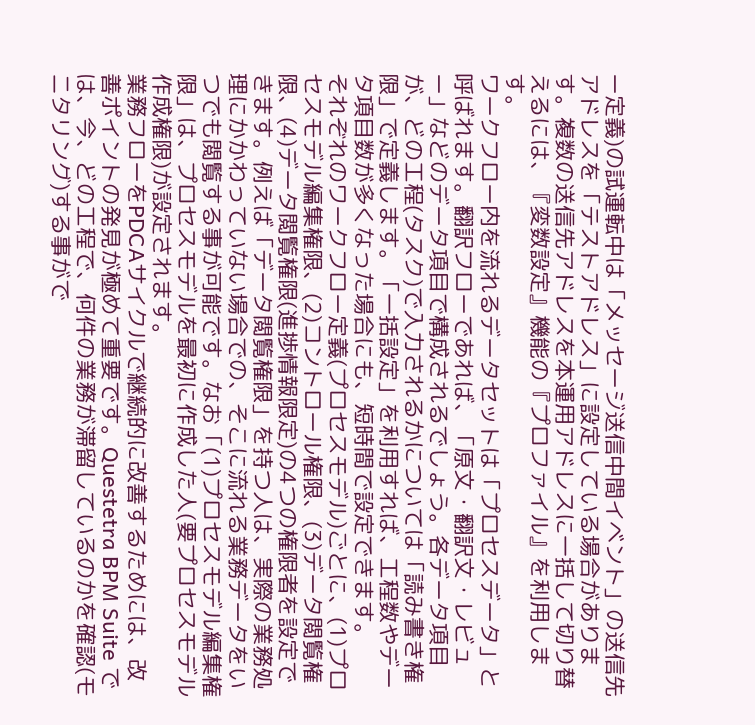ー定義)の試運転中は「メッセージ送信中間イベント」の送信先アドレスを「テストアドレス」に設定している場合があります。複数の送信先アドレスを本運用アドレスに一括して切り替えるには、『変数設定』機能の『プロファイル』を利用します。
ワークフロー内を流れるデータセットは「プロセスデータ」と呼ばれます。翻訳フローであれば、「原文・翻訳文・レビュー」などのデータ項目で構成されるでしょう。各データ項目が、どの工程(タスク)で入力されるかについては「読み書き権限」で定義します。「一括設定」を利用すれば、工程数やデータ項目数が多くなった場合にも、短時間で設定できます。
それぞれのワークフロー定義(プロセスモデル)ごとに、(1)プロセスモデル編集権限、(2)コントロール権限、(3)データ閲覧権限、(4)データ閲覧権限(進捗情報限定)の4つの権限者を設定できます。例えば「データ閲覧権限」を持つ人は、実際の業務処理にかかわっていない場合での、そこに流れる業務データをいつでも閲覧する事が可能です。なお「(1)プロセスモデル編集権限」は、プロセスモデルを最初に作成した人(要プロセスモデル作成権限)が設定されます。
業務フローをPDCAサイクルで継続的に改善するためには、改善ポイントの発見が極めて重要です。Questetra BPM Suite では、今、どの工程で、何件の業務が滞留しているのかを確認(モニタリング)する事がで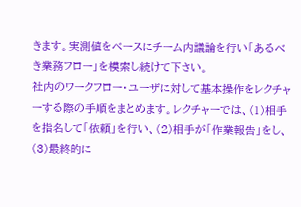きます。実測値をベースにチーム内議論を行い「あるべき業務フロー」を模索し続けて下さい。
社内のワークフロー・ユーザに対して基本操作をレクチャーする際の手順をまとめます。レクチャーでは、(1)相手を指名して「依頼」を行い、(2)相手が「作業報告」をし、(3)最終的に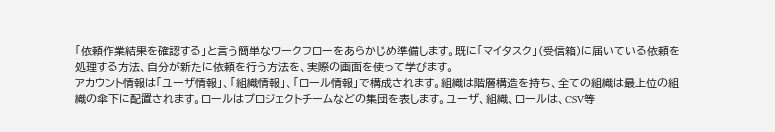「依頼作業結果を確認する」と言う簡単なワークフローをあらかじめ準備します。既に「マイタスク」(受信箱)に届いている依頼を処理する方法、自分が新たに依頼を行う方法を、実際の画面を使って学びます。
アカウント情報は「ユーザ情報」、「組織情報」、「ロール情報」で構成されます。組織は階層構造を持ち、全ての組織は最上位の組織の傘下に配置されます。ロールはプロジェクトチームなどの集団を表します。ユーザ、組織、ロールは、CSV等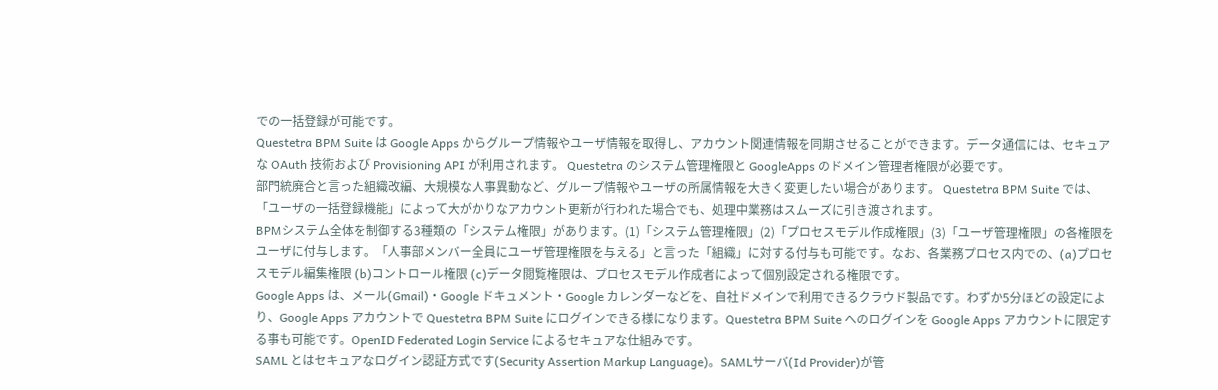での一括登録が可能です。
Questetra BPM Suite は Google Apps からグループ情報やユーザ情報を取得し、アカウント関連情報を同期させることができます。データ通信には、セキュアな OAuth 技術および Provisioning API が利用されます。 Questetra のシステム管理権限と GoogleApps のドメイン管理者権限が必要です。
部門統廃合と言った組織改編、大規模な人事異動など、グループ情報やユーザの所属情報を大きく変更したい場合があります。 Questetra BPM Suite では、「ユーザの一括登録機能」によって大がかりなアカウント更新が行われた場合でも、処理中業務はスムーズに引き渡されます。
BPMシステム全体を制御する3種類の「システム権限」があります。(1)「システム管理権限」(2)「プロセスモデル作成権限」(3)「ユーザ管理権限」の各権限をユーザに付与します。「人事部メンバー全員にユーザ管理権限を与える」と言った「組織」に対する付与も可能です。なお、各業務プロセス内での、(a)プロセスモデル編集権限 (b)コントロール権限 (c)データ閲覧権限は、プロセスモデル作成者によって個別設定される権限です。
Google Apps は、メール(Gmail)・Google ドキュメント・Google カレンダーなどを、自社ドメインで利用できるクラウド製品です。わずか5分ほどの設定により、Google Apps アカウントで Questetra BPM Suite にログインできる様になります。Questetra BPM Suite へのログインを Google Apps アカウントに限定する事も可能です。OpenID Federated Login Service によるセキュアな仕組みです。
SAML とはセキュアなログイン認証方式です(Security Assertion Markup Language)。SAMLサーバ(Id Provider)が管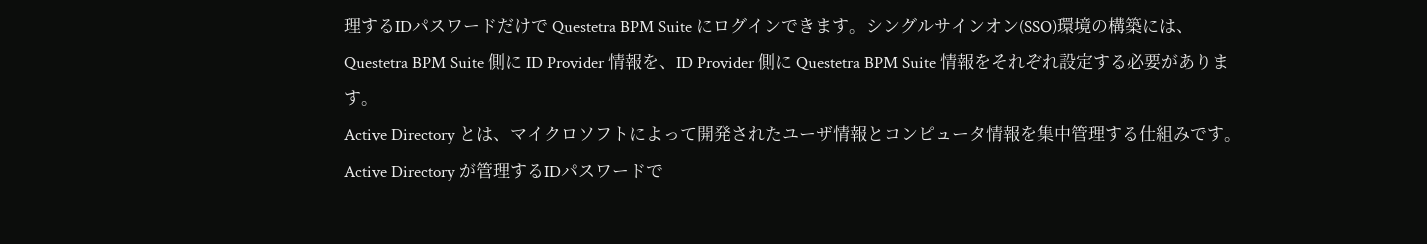理するIDパスワードだけで Questetra BPM Suite にログインできます。シングルサインオン(SSO)環境の構築には、Questetra BPM Suite 側に ID Provider 情報を、ID Provider 側に Questetra BPM Suite 情報をそれぞれ設定する必要があります。
Active Directory とは、マイクロソフトによって開発されたユーザ情報とコンピュータ情報を集中管理する仕組みです。Active Directory が管理するIDパスワードで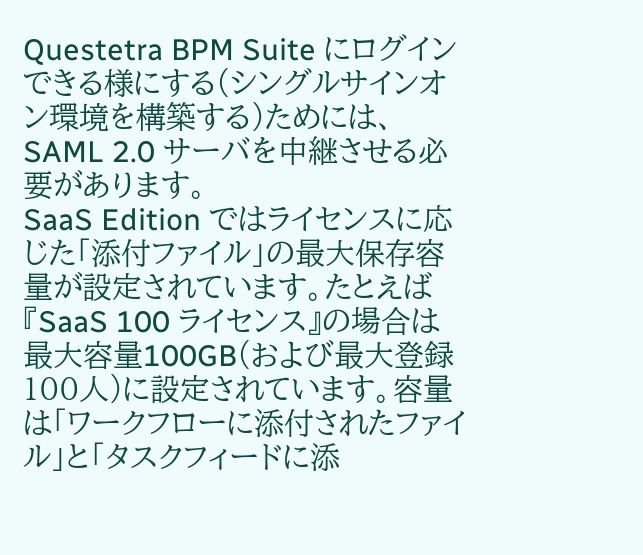Questetra BPM Suite にログインできる様にする(シングルサインオン環境を構築する)ためには、SAML 2.0 サーバを中継させる必要があります。
SaaS Edition ではライセンスに応じた「添付ファイル」の最大保存容量が設定されています。たとえば『SaaS 100 ライセンス』の場合は最大容量100GB(および最大登録100人)に設定されています。容量は「ワークフローに添付されたファイル」と「タスクフィードに添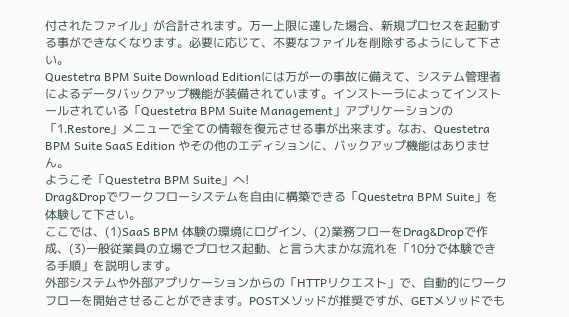付されたファイル」が合計されます。万一上限に達した場合、新規プロセスを起動する事ができなくなります。必要に応じて、不要なファイルを削除するようにして下さい。
Questetra BPM Suite Download Editionには万が一の事故に備えて、システム管理者によるデータバックアップ機能が装備されています。インストーラによってインストールされている「Questetra BPM Suite Management」アプリケーションの「1.Restore」メニューで全ての情報を復元させる事が出来ます。なお、Questetra BPM Suite SaaS Edition やその他のエディションに、バックアップ機能はありません。
ようこそ「Questetra BPM Suite」へ!
Drag&Dropでワークフローシステムを自由に構築できる「Questetra BPM Suite」を体験して下さい。
ここでは、(1)SaaS BPM 体験の環境にログイン、(2)業務フローをDrag&Dropで作成、(3)一般従業員の立場でプロセス起動、と言う大まかな流れを「10分で体験できる手順」を説明します。
外部システムや外部アプリケーションからの「HTTPリクエスト」で、自動的にワークフローを開始させることができます。POSTメソッドが推奨ですが、GETメソッドでも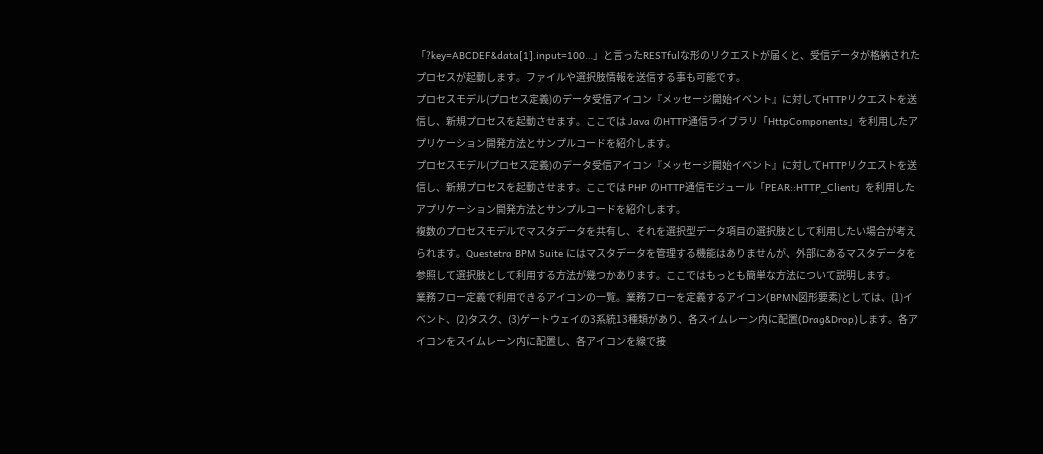「?key=ABCDEF&data[1].input=100…」と言ったRESTfulな形のリクエストが届くと、受信データが格納されたプロセスが起動します。ファイルや選択肢情報を送信する事も可能です。
プロセスモデル(プロセス定義)のデータ受信アイコン『メッセージ開始イベント』に対してHTTPリクエストを送信し、新規プロセスを起動させます。ここでは Java のHTTP通信ライブラリ「HttpComponents」を利用したアプリケーション開発方法とサンプルコードを紹介します。
プロセスモデル(プロセス定義)のデータ受信アイコン『メッセージ開始イベント』に対してHTTPリクエストを送信し、新規プロセスを起動させます。ここでは PHP のHTTP通信モジュール「PEAR::HTTP_Client」を利用したアプリケーション開発方法とサンプルコードを紹介します。
複数のプロセスモデルでマスタデータを共有し、それを選択型データ項目の選択肢として利用したい場合が考えられます。Questetra BPM Suite にはマスタデータを管理する機能はありませんが、外部にあるマスタデータを参照して選択肢として利用する方法が幾つかあります。ここではもっとも簡単な方法について説明します。
業務フロー定義で利用できるアイコンの一覧。業務フローを定義するアイコン(BPMN図形要素)としては、(1)イベント、(2)タスク、(3)ゲートウェイの3系統13種類があり、各スイムレーン内に配置(Drag&Drop)します。各アイコンをスイムレーン内に配置し、各アイコンを線で接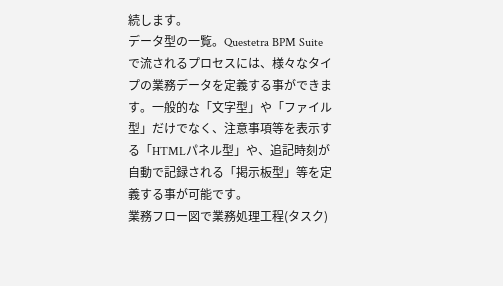続します。
データ型の一覧。Questetra BPM Suite で流されるプロセスには、様々なタイプの業務データを定義する事ができます。一般的な「文字型」や「ファイル型」だけでなく、注意事項等を表示する「HTMLパネル型」や、追記時刻が自動で記録される「掲示板型」等を定義する事が可能です。
業務フロー図で業務処理工程(タスク)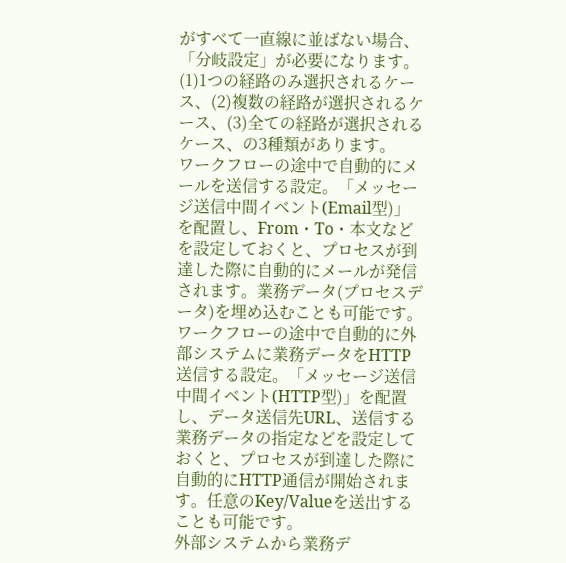がすべて一直線に並ばない場合、「分岐設定」が必要になります。(1)1つの経路のみ選択されるケース、(2)複数の経路が選択されるケース、(3)全ての経路が選択されるケース、の3種類があります。
ワークフローの途中で自動的にメールを送信する設定。「メッセージ送信中間イベント(Email型)」を配置し、From・To・本文などを設定しておくと、プロセスが到達した際に自動的にメールが発信されます。業務データ(プロセスデータ)を埋め込むことも可能です。
ワークフローの途中で自動的に外部システムに業務データをHTTP送信する設定。「メッセージ送信中間イベント(HTTP型)」を配置し、データ送信先URL、送信する業務データの指定などを設定しておくと、プロセスが到達した際に自動的にHTTP通信が開始されます。任意のKey/Valueを送出することも可能です。
外部システムから業務デ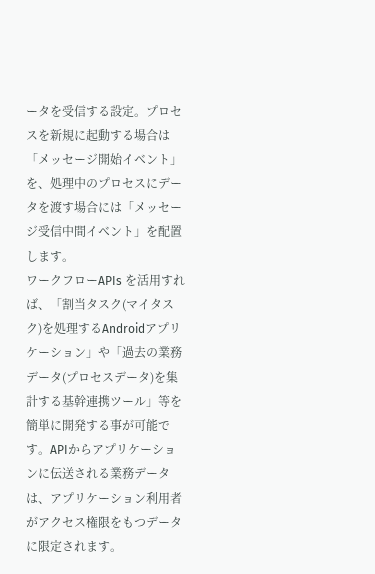ータを受信する設定。プロセスを新規に起動する場合は「メッセージ開始イベント」を、処理中のプロセスにデータを渡す場合には「メッセージ受信中間イベント」を配置します。
ワークフローAPIs を活用すれば、「割当タスク(マイタスク)を処理するAndroidアプリケーション」や「過去の業務データ(プロセスデータ)を集計する基幹連携ツール」等を簡単に開発する事が可能です。APIからアプリケーションに伝送される業務データは、アプリケーション利用者がアクセス権限をもつデータに限定されます。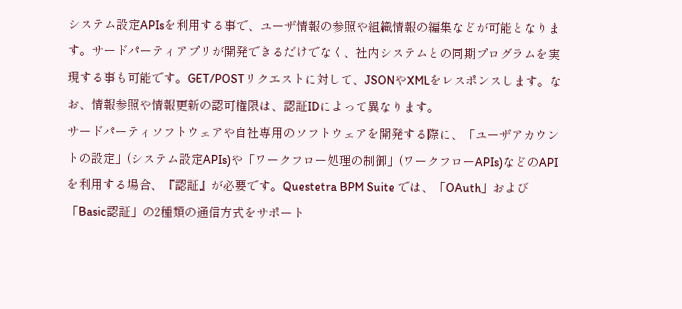システム設定APIsを利用する事で、ユーザ情報の参照や組織情報の編集などが可能となります。サードパーティアプリが開発できるだけでなく、社内システムとの同期プログラムを実現する事も可能です。GET/POSTリクエストに対して、JSONやXMLをレスポンスします。なお、情報参照や情報更新の認可権限は、認証IDによって異なります。
サードパーティソフトウェアや自社専用のソフトウェアを開発する際に、「ユーザアカウントの設定」(システム設定APIs)や「ワークフロー処理の制御」(ワークフローAPIs)などのAPIを利用する場合、『認証』が必要です。Questetra BPM Suite では、「OAuth」および「Basic認証」の2種類の通信方式をサポート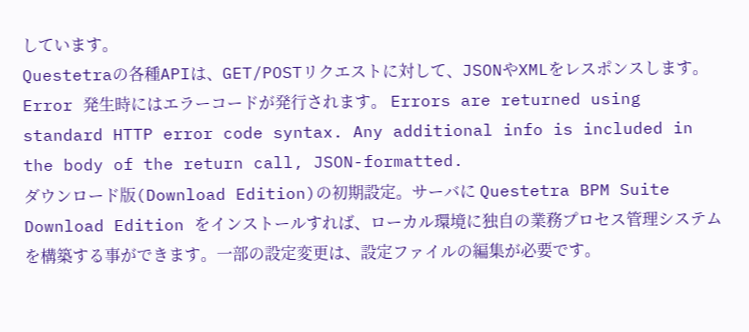しています。
Questetraの各種APIは、GET/POSTリクエストに対して、JSONやXMLをレスポンスします。 Error 発生時にはエラーコードが発行されます。 Errors are returned using standard HTTP error code syntax. Any additional info is included in the body of the return call, JSON-formatted.
ダウンロード版(Download Edition)の初期設定。サーバに Questetra BPM Suite Download Edition をインストールすれば、ローカル環境に独自の業務プロセス管理システムを構築する事ができます。一部の設定変更は、設定ファイルの編集が必要です。